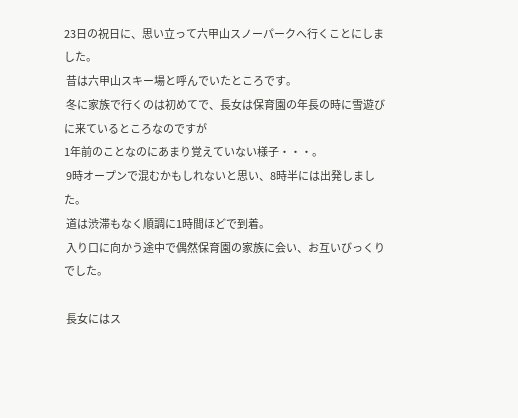23日の祝日に、思い立って六甲山スノーパークへ行くことにしました。
 昔は六甲山スキー場と呼んでいたところです。
 冬に家族で行くのは初めてで、長女は保育園の年長の時に雪遊びに来ているところなのですが
1年前のことなのにあまり覚えていない様子・・・。
 9時オープンで混むかもしれないと思い、8時半には出発しました。
 道は渋滞もなく順調に1時間ほどで到着。
 入り口に向かう途中で偶然保育園の家族に会い、お互いびっくりでした。

 長女にはス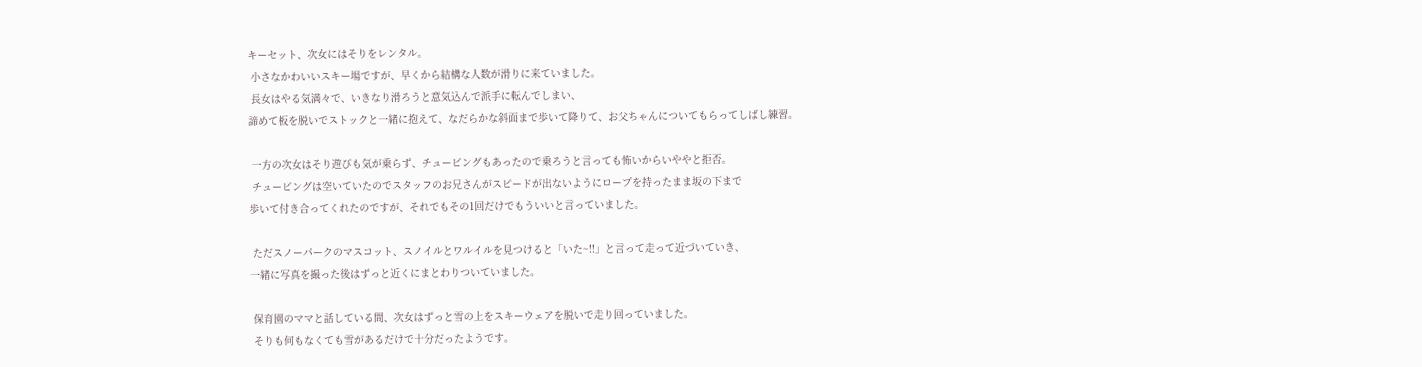キーセット、次女にはそりをレンタル。
 小さなかわいいスキー場ですが、早くから結構な人数が滑りに来ていました。
 長女はやる気満々で、いきなり滑ろうと意気込んで派手に転んでしまい、
諦めて板を脱いでストックと一緒に抱えて、なだらかな斜面まで歩いて降りて、お父ちゃんについてもらってしばし練習。

 一方の次女はそり遊びも気が乗らず、チュービングもあったので乗ろうと言っても怖いからいややと拒否。
 チュービングは空いていたのでスタッフのお兄さんがスピードが出ないようにロープを持ったまま坂の下まで
歩いて付き合ってくれたのですが、それでもその1回だけでもういいと言っていました。

 ただスノーパークのマスコット、スノイルとワルイルを見つけると「いた~!!」と言って走って近づいていき、
一緒に写真を撮った後はずっと近くにまとわりついていました。

 保育園のママと話している間、次女はずっと雪の上をスキーウェアを脱いで走り回っていました。
 そりも何もなくても雪があるだけで十分だったようです。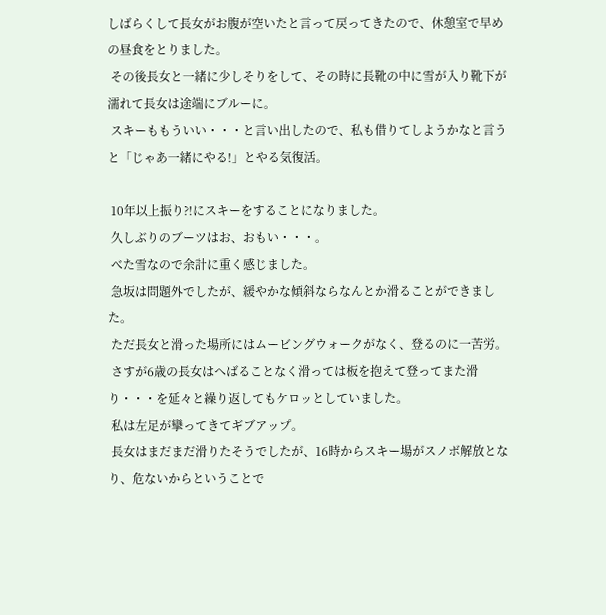しばらくして長女がお腹が空いたと言って戻ってきたので、休憩室で早めの昼食をとりました。
 その後長女と一緒に少しそりをして、その時に長靴の中に雪が入り靴下が濡れて長女は途端にブルーに。
 スキーももういい・・・と言い出したので、私も借りてしようかなと言うと「じゃあ一緒にやる!」とやる気復活。

 10年以上振り?!にスキーをすることになりました。
 久しぶりのブーツはお、おもい・・・。
 べた雪なので余計に重く感じました。
 急坂は問題外でしたが、緩やかな傾斜ならなんとか滑ることができました。
 ただ長女と滑った場所にはムービングウォークがなく、登るのに一苦労。
 さすが6歳の長女はへばることなく滑っては板を抱えて登ってまた滑り・・・を延々と繰り返してもケロッとしていました。
 私は左足が攣ってきてギブアップ。
 長女はまだまだ滑りたそうでしたが、16時からスキー場がスノボ解放となり、危ないからということで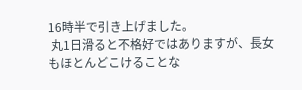16時半で引き上げました。
 丸1日滑ると不格好ではありますが、長女もほとんどこけることな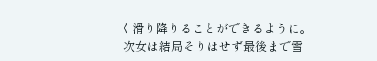く滑り降りることができるように。
 次女は結局そりはせず最後まで雪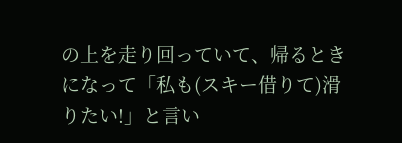の上を走り回っていて、帰るときになって「私も(スキー借りて)滑りたい!」と言い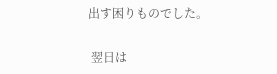出す困りものでした。

 翌日は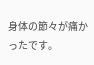身体の節々が痛かったです。